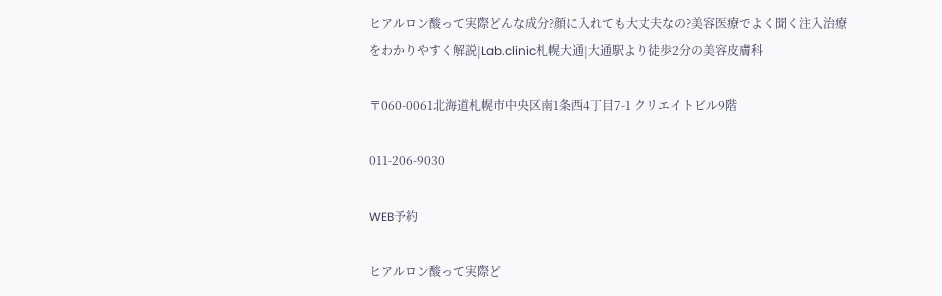ヒアルロン酸って実際どんな成分?顔に入れても大丈夫なの?美容医療でよく聞く注入治療をわかりやすく解説|Lab.clinic札幌大通|大通駅より徒歩2分の美容皮膚科

〒060-0061北海道札幌市中央区南1条西4丁目7-1 クリエイトビル9階

011-206-9030

WEB予約

ヒアルロン酸って実際ど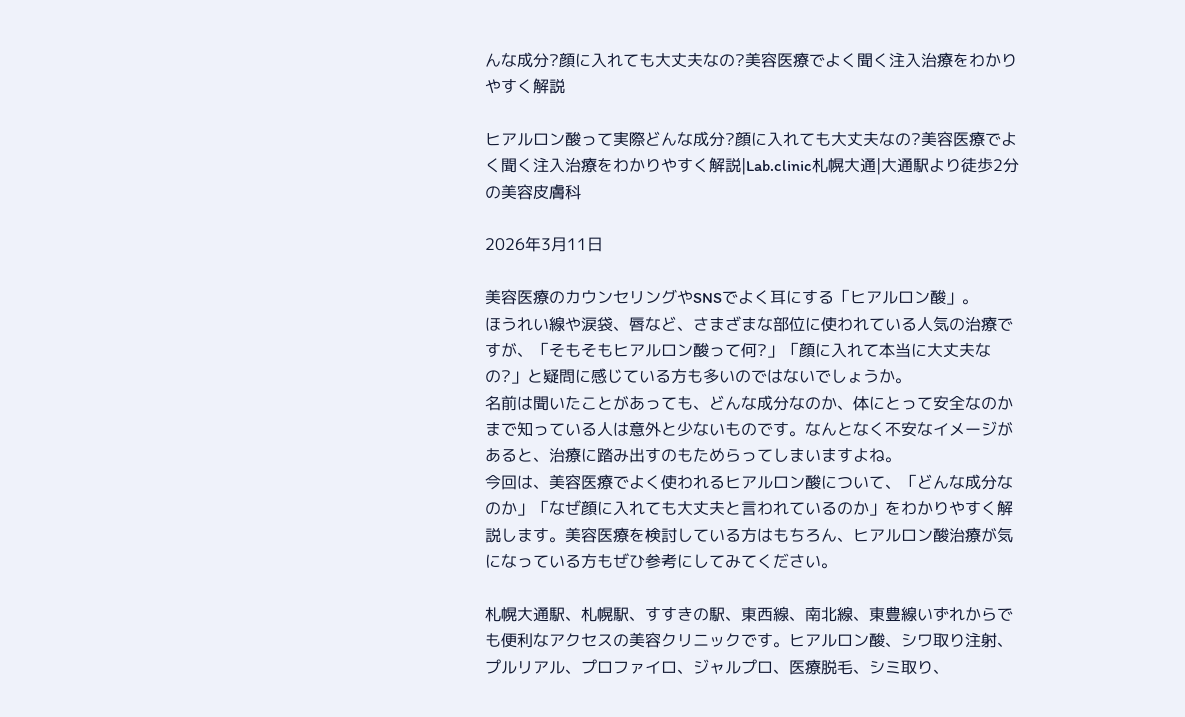んな成分?顔に入れても大丈夫なの?美容医療でよく聞く注入治療をわかりやすく解説

ヒアルロン酸って実際どんな成分?顔に入れても大丈夫なの?美容医療でよく聞く注入治療をわかりやすく解説|Lab.clinic札幌大通|大通駅より徒歩2分の美容皮膚科

2026年3月11日

美容医療のカウンセリングやSNSでよく耳にする「ヒアルロン酸」。
ほうれい線や涙袋、唇など、さまざまな部位に使われている人気の治療ですが、「そもそもヒアルロン酸って何?」「顔に入れて本当に大丈夫なの?」と疑問に感じている方も多いのではないでしょうか。
名前は聞いたことがあっても、どんな成分なのか、体にとって安全なのかまで知っている人は意外と少ないものです。なんとなく不安なイメージがあると、治療に踏み出すのもためらってしまいますよね。
今回は、美容医療でよく使われるヒアルロン酸について、「どんな成分なのか」「なぜ顔に入れても大丈夫と言われているのか」をわかりやすく解説します。美容医療を検討している方はもちろん、ヒアルロン酸治療が気になっている方もぜひ参考にしてみてください。

札幌大通駅、札幌駅、すすきの駅、東西線、南北線、東豊線いずれからでも便利なアクセスの美容クリニックです。ヒアルロン酸、シワ取り注射、プルリアル、プロファイロ、ジャルプロ、医療脱毛、シミ取り、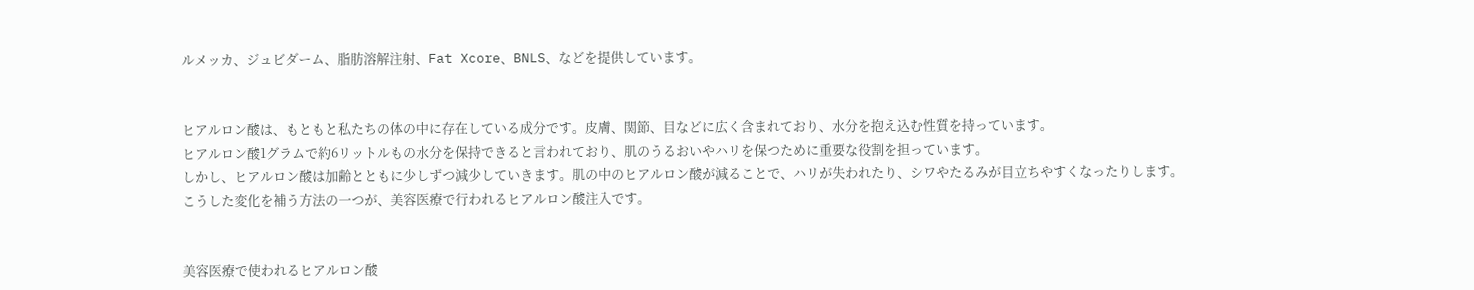ルメッカ、ジュビダーム、脂肪溶解注射、Fat Xcore、BNLS、などを提供しています。


ヒアルロン酸は、もともと私たちの体の中に存在している成分です。皮膚、関節、目などに広く含まれており、水分を抱え込む性質を持っています。
ヒアルロン酸1グラムで約6リットルもの水分を保持できると言われており、肌のうるおいやハリを保つために重要な役割を担っています。
しかし、ヒアルロン酸は加齢とともに少しずつ減少していきます。肌の中のヒアルロン酸が減ることで、ハリが失われたり、シワやたるみが目立ちやすくなったりします。
こうした変化を補う方法の一つが、美容医療で行われるヒアルロン酸注入です。


美容医療で使われるヒアルロン酸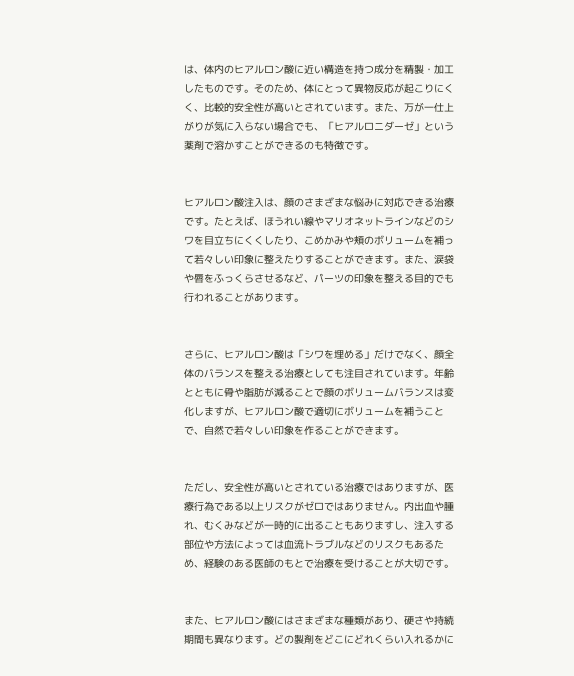は、体内のヒアルロン酸に近い構造を持つ成分を精製・加工したものです。そのため、体にとって異物反応が起こりにくく、比較的安全性が高いとされています。また、万が一仕上がりが気に入らない場合でも、「ヒアルロニダーゼ」という薬剤で溶かすことができるのも特徴です。


ヒアルロン酸注入は、顔のさまざまな悩みに対応できる治療です。たとえば、ほうれい線やマリオネットラインなどのシワを目立ちにくくしたり、こめかみや頬のボリュームを補って若々しい印象に整えたりすることができます。また、涙袋や唇をふっくらさせるなど、パーツの印象を整える目的でも行われることがあります。


さらに、ヒアルロン酸は「シワを埋める」だけでなく、顔全体のバランスを整える治療としても注目されています。年齢とともに骨や脂肪が減ることで顔のボリュームバランスは変化しますが、ヒアルロン酸で適切にボリュームを補うことで、自然で若々しい印象を作ることができます。


ただし、安全性が高いとされている治療ではありますが、医療行為である以上リスクがゼロではありません。内出血や腫れ、むくみなどが一時的に出ることもありますし、注入する部位や方法によっては血流トラブルなどのリスクもあるため、経験のある医師のもとで治療を受けることが大切です。


また、ヒアルロン酸にはさまざまな種類があり、硬さや持続期間も異なります。どの製剤をどこにどれくらい入れるかに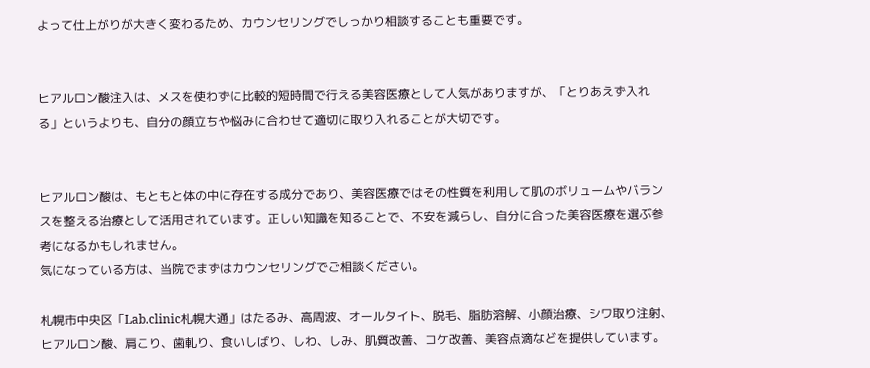よって仕上がりが大きく変わるため、カウンセリングでしっかり相談することも重要です。


ヒアルロン酸注入は、メスを使わずに比較的短時間で行える美容医療として人気がありますが、「とりあえず入れる」というよりも、自分の顔立ちや悩みに合わせて適切に取り入れることが大切です。


ヒアルロン酸は、もともと体の中に存在する成分であり、美容医療ではその性質を利用して肌のボリュームやバランスを整える治療として活用されています。正しい知識を知ることで、不安を減らし、自分に合った美容医療を選ぶ参考になるかもしれません。
気になっている方は、当院でまずはカウンセリングでご相談ください。

札幌市中央区「Lab.clinic札幌大通」はたるみ、高周波、オールタイト、脱毛、脂肪溶解、小顔治療、シワ取り注射、ヒアルロン酸、肩こり、歯軋り、食いしばり、しわ、しみ、肌質改善、コケ改善、美容点滴などを提供しています。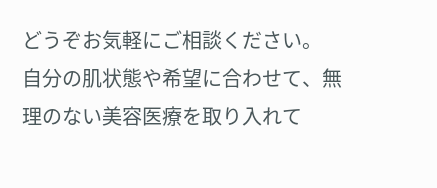どうぞお気軽にご相談ください。
自分の肌状態や希望に合わせて、無理のない美容医療を取り入れて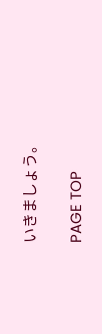いきましょう。

PAGE TOP